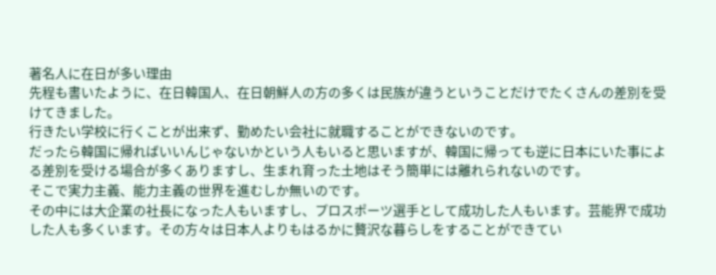著名人に在日が多い理由
先程も書いたように、在日韓国人、在日朝鮮人の方の多くは民族が違うということだけでたくさんの差別を受けてきました。
行きたい学校に行くことが出来ず、勤めたい会社に就職することができないのです。
だったら韓国に帰ればいいんじゃないかという人もいると思いますが、韓国に帰っても逆に日本にいた事による差別を受ける場合が多くありますし、生まれ育った土地はそう簡単には離れられないのです。
そこで実力主義、能力主義の世界を進むしか無いのです。
その中には大企業の社長になった人もいますし、プロスポーツ選手として成功した人もいます。芸能界で成功した人も多くいます。その方々は日本人よりもはるかに贅沢な暮らしをすることができてい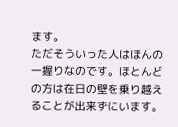ます。
ただそういった人はほんの一握りなのです。ほとんどの方は在日の壁を乗り越えることが出来ずにいます。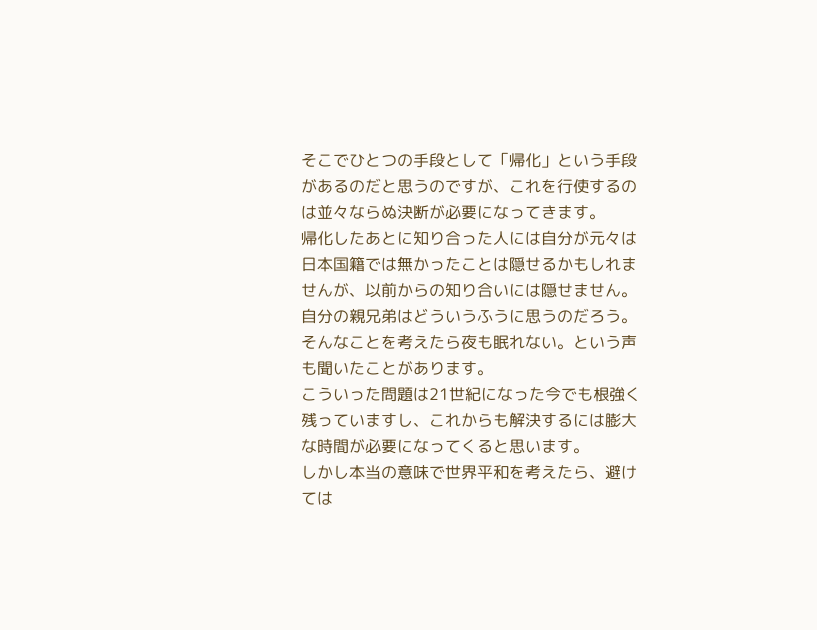そこでひとつの手段として「帰化」という手段があるのだと思うのですが、これを行使するのは並々ならぬ決断が必要になってきます。
帰化したあとに知り合った人には自分が元々は日本国籍では無かったことは隠せるかもしれませんが、以前からの知り合いには隠せません。
自分の親兄弟はどういうふうに思うのだろう。
そんなことを考えたら夜も眠れない。という声も聞いたことがあります。
こういった問題は21世紀になった今でも根強く残っていますし、これからも解決するには膨大な時間が必要になってくると思います。
しかし本当の意味で世界平和を考えたら、避けては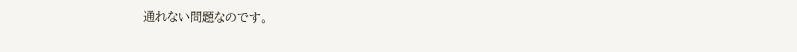通れない問題なのです。